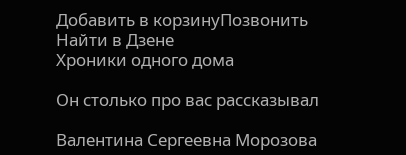Добавить в корзинуПозвонить
Найти в Дзене
Хроники одного дома

Он столько про вас рассказывал

Валентина Сергеевна Морозова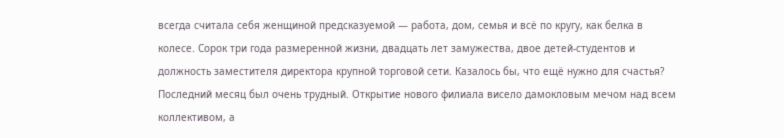всегда считала себя женщиной предсказуемой — работа, дом, семья и всё по кругу, как белка в колесе. Сорок три года размеренной жизни, двадцать лет замужества, двое детей-студентов и должность заместителя директора крупной торговой сети. Казалось бы, что ещё нужно для счастья? Последний месяц был очень трудный. Открытие нового филиала висело дамокловым мечом над всем коллективом, а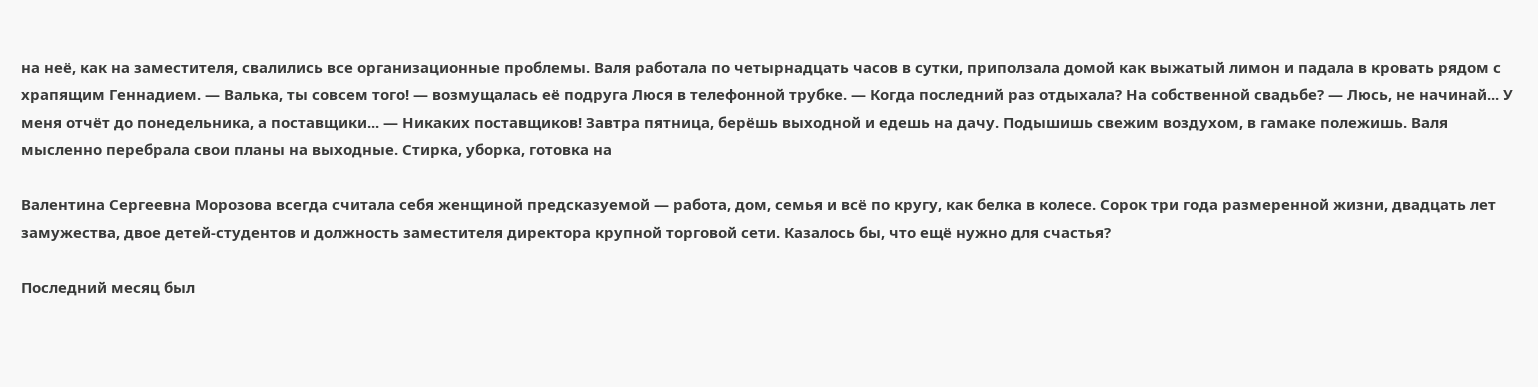на неё, как на заместителя, свалились все организационные проблемы. Валя работала по четырнадцать часов в сутки, приползала домой как выжатый лимон и падала в кровать рядом с храпящим Геннадием. — Валька, ты совсем того! — возмущалась её подруга Люся в телефонной трубке. — Когда последний раз отдыхала? На собственной свадьбе? — Люсь, не начинай... У меня отчёт до понедельника, а поставщики... — Никаких поставщиков! Завтра пятница, берёшь выходной и едешь на дачу. Подышишь свежим воздухом, в гамаке полежишь. Валя мысленно перебрала свои планы на выходные. Стирка, уборка, готовка на

Валентина Сергеевна Морозова всегда считала себя женщиной предсказуемой — работа, дом, семья и всё по кругу, как белка в колесе. Сорок три года размеренной жизни, двадцать лет замужества, двое детей-студентов и должность заместителя директора крупной торговой сети. Казалось бы, что ещё нужно для счастья?

Последний месяц был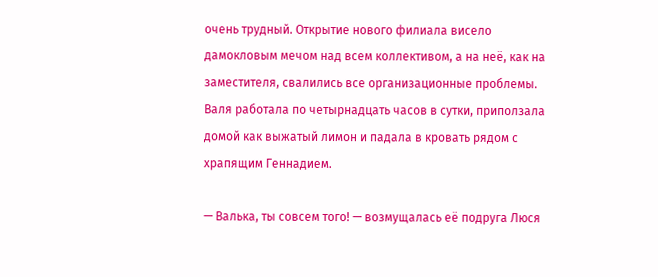очень трудный. Открытие нового филиала висело дамокловым мечом над всем коллективом, а на неё, как на заместителя, свалились все организационные проблемы. Валя работала по четырнадцать часов в сутки, приползала домой как выжатый лимон и падала в кровать рядом с храпящим Геннадием.

— Валька, ты совсем того! — возмущалась её подруга Люся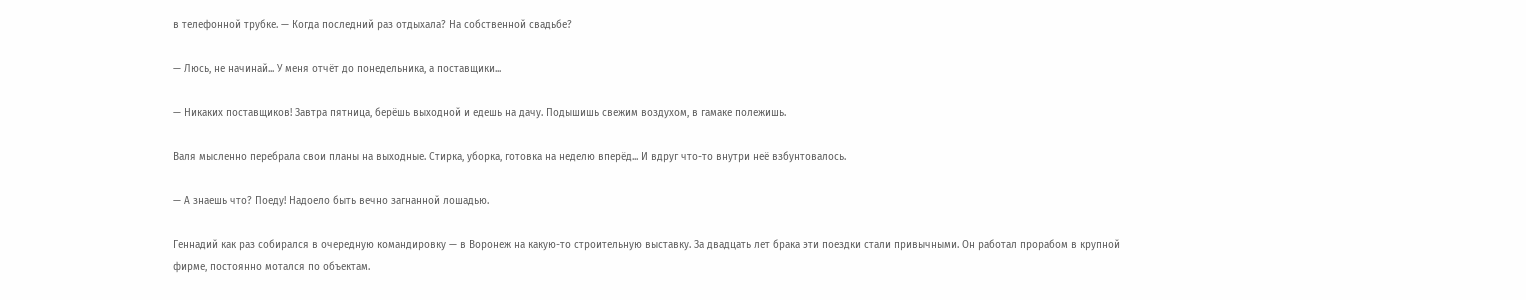в телефонной трубке. — Когда последний раз отдыхала? На собственной свадьбе?

— Люсь, не начинай... У меня отчёт до понедельника, а поставщики...

— Никаких поставщиков! Завтра пятница, берёшь выходной и едешь на дачу. Подышишь свежим воздухом, в гамаке полежишь.

Валя мысленно перебрала свои планы на выходные. Стирка, уборка, готовка на неделю вперёд... И вдруг что-то внутри неё взбунтовалось.

— А знаешь что? Поеду! Надоело быть вечно загнанной лошадью.

Геннадий как раз собирался в очередную командировку — в Воронеж на какую-то строительную выставку. За двадцать лет брака эти поездки стали привычными. Он работал прорабом в крупной фирме, постоянно мотался по объектам.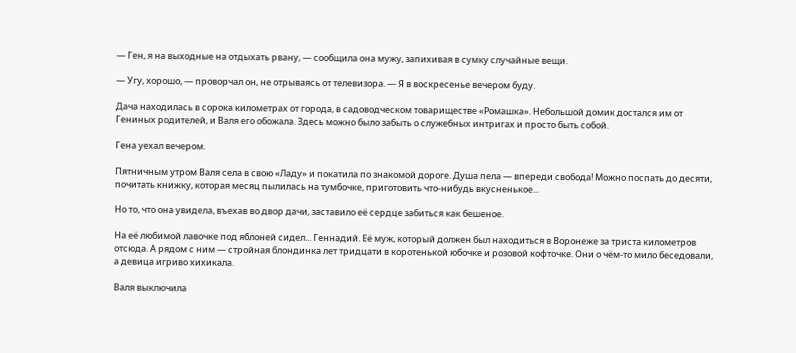— Ген, я на выходные на отдыхать рвану, — сообщила она мужу, запихивая в сумку случайные вещи.

— Угу, хорошо, — проворчал он, не отрываясь от телевизора. — Я в воскресенье вечером буду.

Дача находилась в сорока километрах от города, в садоводческом товариществе «Ромашка». Небольшой домик достался им от Гениных родителей, и Валя его обожала. Здесь можно было забыть о служебных интригах и просто быть собой.

Гена уехал вечером.

Пятничным утром Валя села в свою «Ладу» и покатила по знакомой дороге. Душа пела — впереди свобода! Можно поспать до десяти, почитать книжку, которая месяц пылилась на тумбочке, приготовить что-нибудь вкусненькое...

Но то, что она увидела, въехав во двор дачи, заставило её сердце забиться как бешеное.

На её любимой лавочке под яблоней сидел... Геннадий. Её муж, который должен был находиться в Воронеже за триста километров отсюда. А рядом с ним — стройная блондинка лет тридцати в коротенькой юбочке и розовой кофточке. Они о чём-то мило беседовали, а девица игриво хихикала.

Валя выключила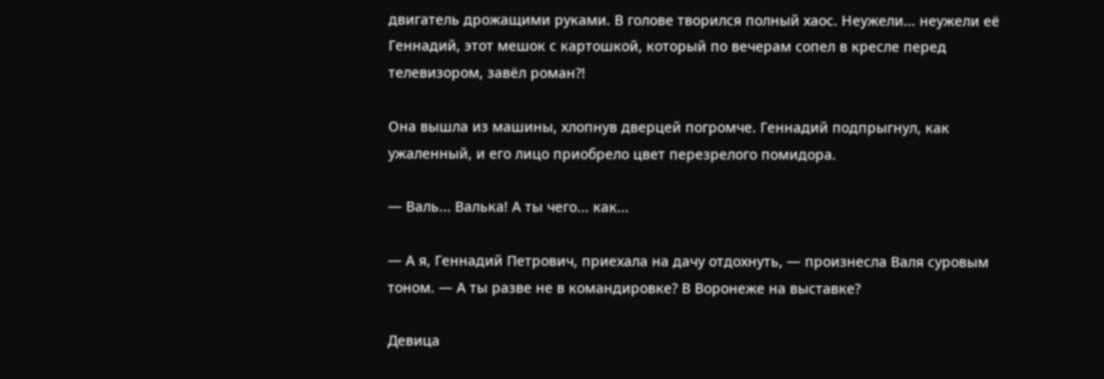двигатель дрожащими руками. В голове творился полный хаос. Неужели... неужели её Геннадий, этот мешок с картошкой, который по вечерам сопел в кресле перед телевизором, завёл роман?!

Она вышла из машины, хлопнув дверцей погромче. Геннадий подпрыгнул, как ужаленный, и его лицо приобрело цвет перезрелого помидора.

— Валь... Валька! А ты чего... как...

— А я, Геннадий Петрович, приехала на дачу отдохнуть, — произнесла Валя суровым тоном. — А ты разве не в командировке? В Воронеже на выставке?

Девица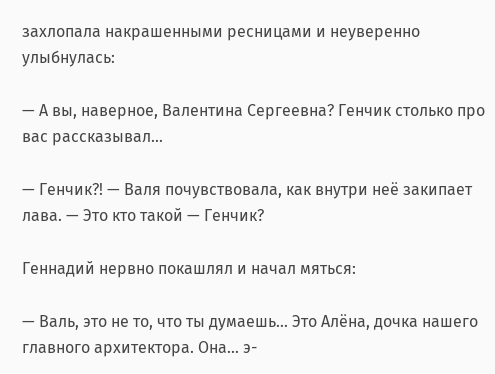захлопала накрашенными ресницами и неуверенно улыбнулась:

— А вы, наверное, Валентина Сергеевна? Генчик столько про вас рассказывал...

— Генчик?! — Валя почувствовала, как внутри неё закипает лава. — Это кто такой — Генчик?

Геннадий нервно покашлял и начал мяться:

— Валь, это не то, что ты думаешь... Это Алёна, дочка нашего главного архитектора. Она... э-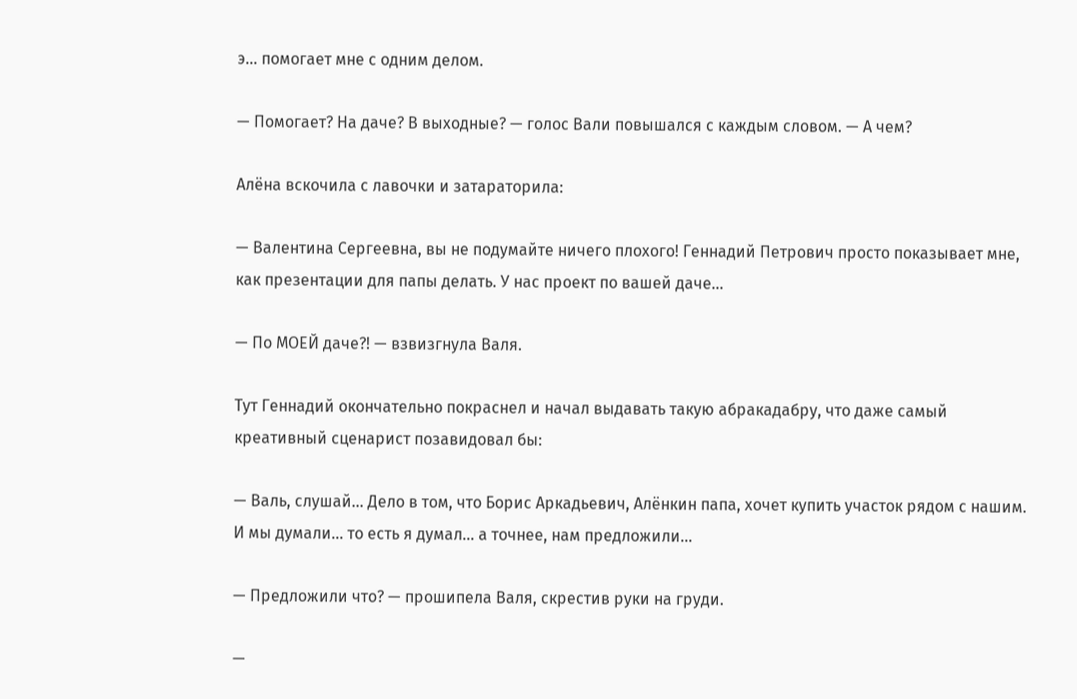э... помогает мне с одним делом.

— Помогает? На даче? В выходные? — голос Вали повышался с каждым словом. — А чем?

Алёна вскочила с лавочки и затараторила:

— Валентина Сергеевна, вы не подумайте ничего плохого! Геннадий Петрович просто показывает мне, как презентации для папы делать. У нас проект по вашей даче...

— По МОЕЙ даче?! — взвизгнула Валя.

Тут Геннадий окончательно покраснел и начал выдавать такую абракадабру, что даже самый креативный сценарист позавидовал бы:

— Валь, слушай... Дело в том, что Борис Аркадьевич, Алёнкин папа, хочет купить участок рядом с нашим. И мы думали... то есть я думал... а точнее, нам предложили...

— Предложили что? — прошипела Валя, скрестив руки на груди.

—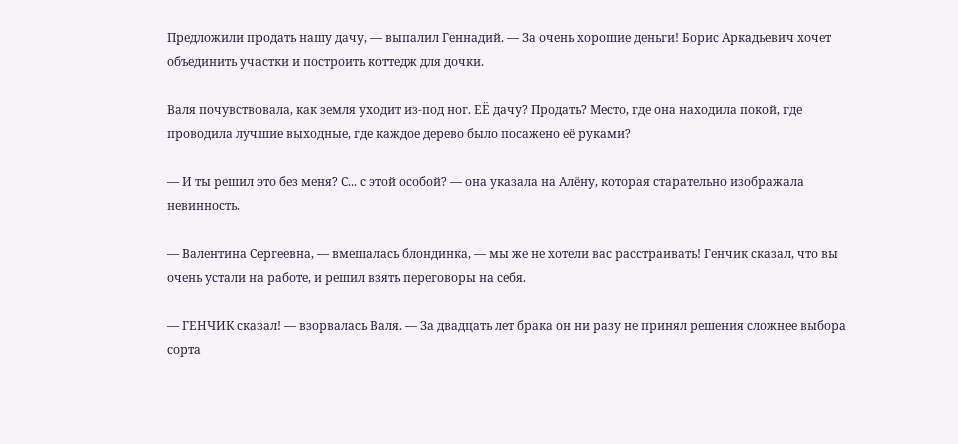Предложили продать нашу дачу, — выпалил Геннадий. — За очень хорошие деньги! Борис Аркадьевич хочет объединить участки и построить коттедж для дочки.

Валя почувствовала, как земля уходит из-под ног. ЕЁ дачу? Продать? Место, где она находила покой, где проводила лучшие выходные, где каждое дерево было посажено её руками?

— И ты решил это без меня? С... с этой особой? — она указала на Алёну, которая старательно изображала невинность.

— Валентина Сергеевна, — вмешалась блондинка, — мы же не хотели вас расстраивать! Генчик сказал, что вы очень устали на работе, и решил взять переговоры на себя.

— ГЕНЧИК сказал! — взорвалась Валя. — За двадцать лет брака он ни разу не принял решения сложнее выбора сорта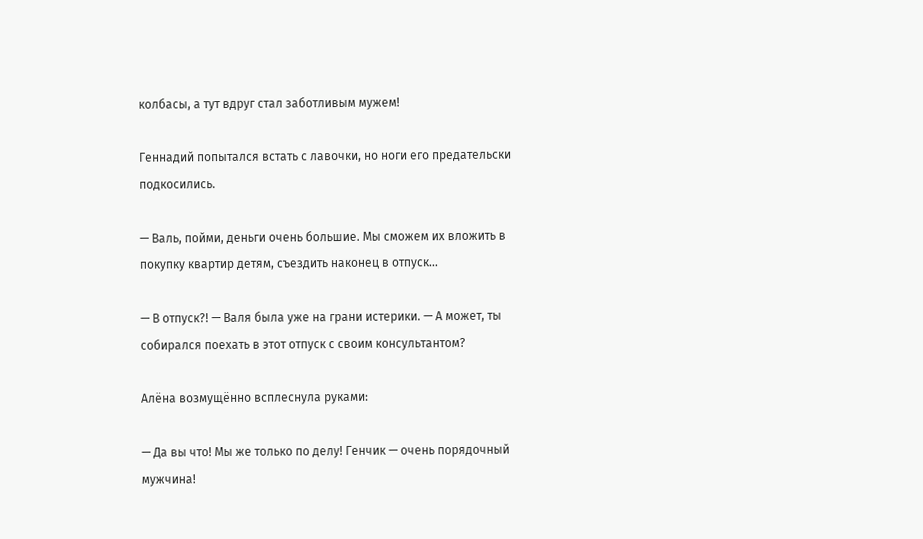колбасы, а тут вдруг стал заботливым мужем!

Геннадий попытался встать с лавочки, но ноги его предательски подкосились.

— Валь, пойми, деньги очень большие. Мы сможем их вложить в покупку квартир детям, съездить наконец в отпуск...

— В отпуск?! — Валя была уже на грани истерики. — А может, ты собирался поехать в этот отпуск с своим консультантом?

Алёна возмущённо всплеснула руками:

— Да вы что! Мы же только по делу! Генчик — очень порядочный мужчина!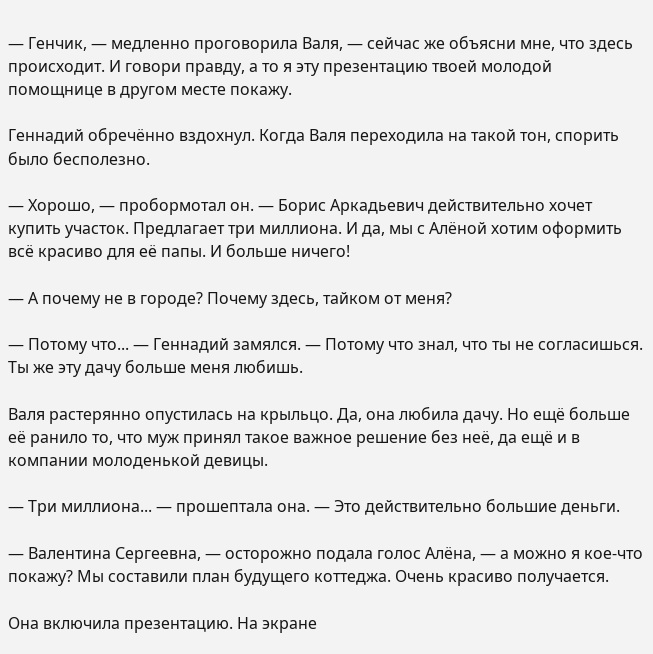— Генчик, — медленно проговорила Валя, — сейчас же объясни мне, что здесь происходит. И говори правду, а то я эту презентацию твоей молодой помощнице в другом месте покажу.

Геннадий обречённо вздохнул. Когда Валя переходила на такой тон, спорить было бесполезно.

— Хорошо, — пробормотал он. — Борис Аркадьевич действительно хочет купить участок. Предлагает три миллиона. И да, мы с Алёной хотим оформить всё красиво для её папы. И больше ничего!

— А почему не в городе? Почему здесь, тайком от меня?

— Потому что... — Геннадий замялся. — Потому что знал, что ты не согласишься. Ты же эту дачу больше меня любишь.

Валя растерянно опустилась на крыльцо. Да, она любила дачу. Но ещё больше её ранило то, что муж принял такое важное решение без неё, да ещё и в компании молоденькой девицы.

— Три миллиона... — прошептала она. — Это действительно большие деньги.

— Валентина Сергеевна, — осторожно подала голос Алёна, — а можно я кое-что покажу? Мы составили план будущего коттеджа. Очень красиво получается.

Она включила презентацию. На экране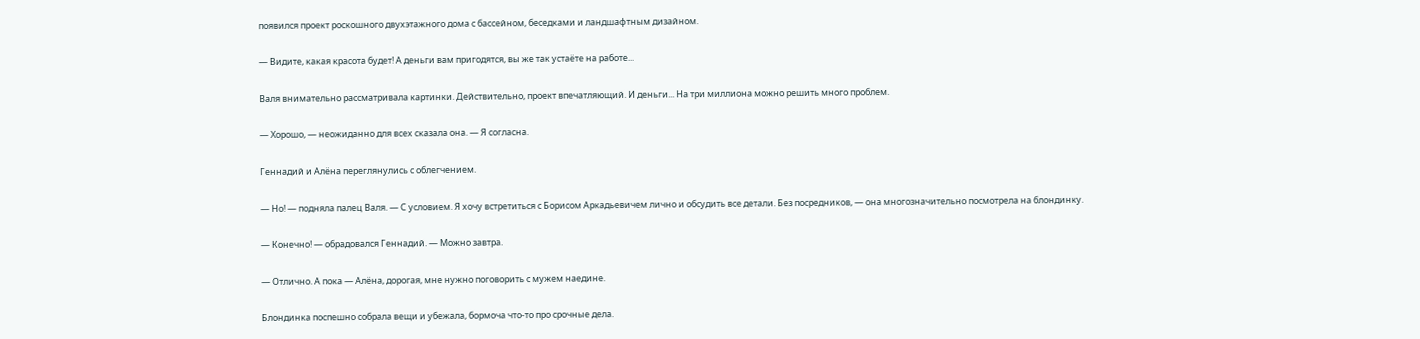появился проект роскошного двухэтажного дома с бассейном, беседками и ландшафтным дизайном.

— Видите, какая красота будет! А деньги вам пригодятся, вы же так устаёте на работе...

Валя внимательно рассматривала картинки. Действительно, проект впечатляющий. И деньги... На три миллиона можно решить много проблем.

— Хорошо, — неожиданно для всех сказала она. — Я согласна.

Геннадий и Алёна переглянулись с облегчением.

— Но! — подняла палец Валя. — С условием. Я хочу встретиться с Борисом Аркадьевичем лично и обсудить все детали. Без посредников, — она многозначительно посмотрела на блондинку.

— Конечно! — обрадовался Геннадий. — Можно завтра.

— Отлично. А пока — Алёна, дорогая, мне нужно поговорить с мужем наедине.

Блондинка поспешно собрала вещи и убежала, бормоча что-то про срочные дела.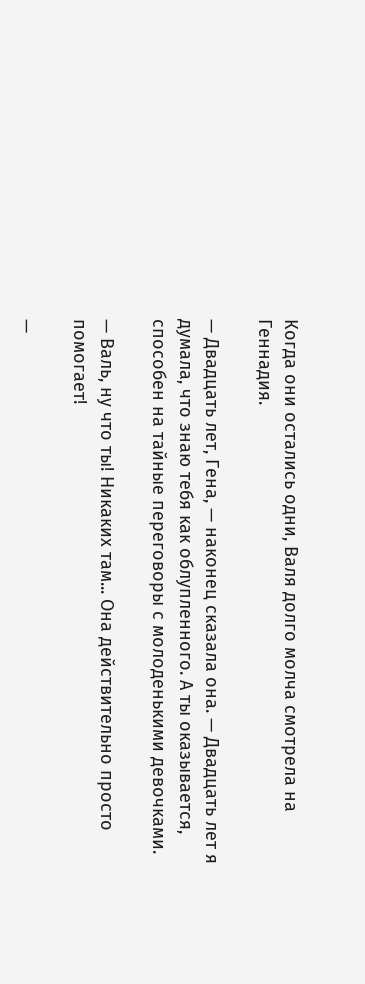Когда они остались одни, Валя долго молча смотрела на Геннадия.

— Двадцать лет, Гена, — наконец сказала она. — Двадцать лет я думала, что знаю тебя как облупленного. А ты оказывается, способен на тайные переговоры с молоденькими девочками.

— Валь, ну что ты! Никаких там... Она действительно просто помогает!

—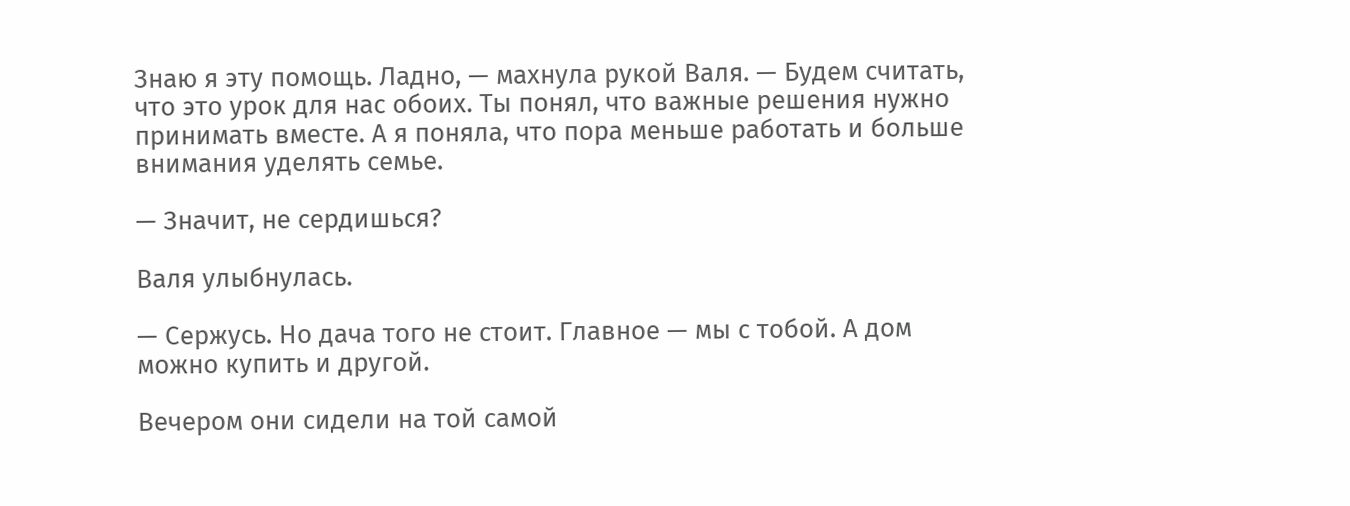Знаю я эту помощь. Ладно, — махнула рукой Валя. — Будем считать, что это урок для нас обоих. Ты понял, что важные решения нужно принимать вместе. А я поняла, что пора меньше работать и больше внимания уделять семье.

— Значит, не сердишься?

Валя улыбнулась.

— Сержусь. Но дача того не стоит. Главное — мы с тобой. А дом можно купить и другой.

Вечером они сидели на той самой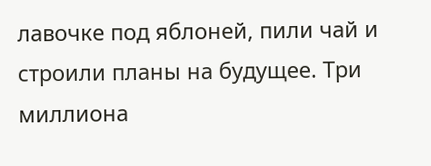лавочке под яблоней, пили чай и строили планы на будущее. Три миллиона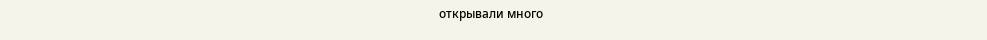открывали много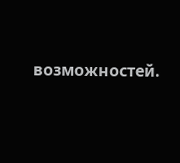возможностей.